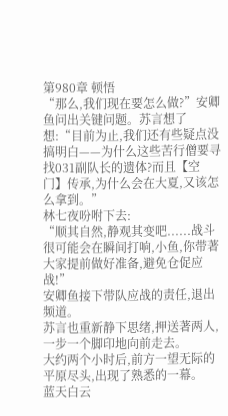第980章 顿悟
“那么,我们现在要怎么做?”安卿鱼问出关键问题。苏言想了想:“目前为止,我们还有些疑点没搞明白——为什么这些苦行僧要寻找031副队长的遗体?而且【空门】传承,为什么会在大夏,又该怎么拿到。”
林七夜吩咐下去:
“顺其自然,静观其变吧......战斗很可能会在瞬间打响,小鱼,你带著大家提前做好准备,避免仓促应战!”
安卿鱼接下带队应战的责任,退出频道。
苏言也重新静下思绪,押送著两人,一步一个脚印地向前走去。
大约两个小时后,前方一望无际的平原尽头,出现了熟悉的一幕。
蓝天白云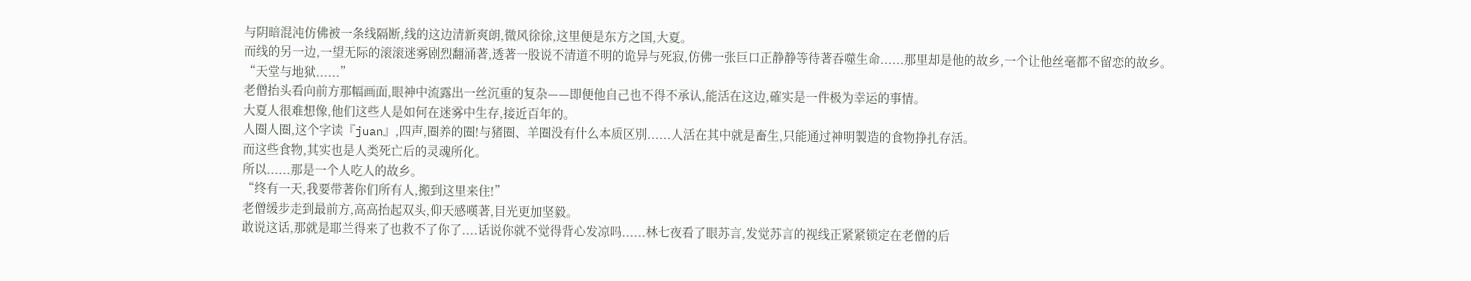与阴暗混沌仿佛被一条线隔断,线的这边清新爽朗,微风徐徐,这里便是东方之国,大夏。
而线的另一边,一望无际的滚滚迷雾剧烈翻涌著,透著一股说不清道不明的诡异与死寂,仿佛一张巨口正静静等待著吞噬生命......那里却是他的故乡,一个让他丝毫都不留恋的故乡。
“天堂与地狱......”
老僧抬头看向前方那幅画面,眼神中流露出一丝沉重的复杂——即便他自己也不得不承认,能活在这边,確实是一件极为幸运的事情。
大夏人很难想像,他们这些人是如何在迷雾中生存,接近百年的。
人圈人圈,这个字读『juan』,四声,圈养的圈!与猪圈、羊圈没有什么本质区別......人活在其中就是畜生,只能通过神明製造的食物挣扎存活。
而这些食物,其实也是人类死亡后的灵魂所化。
所以......那是一个人吃人的故乡。
“终有一天,我要带著你们所有人,搬到这里来住!”
老僧缓步走到最前方,高高抬起双头,仰天感嘆著,目光更加坚毅。
敢说这话,那就是耶兰得来了也救不了你了....话说你就不觉得背心发凉吗......林七夜看了眼苏言,发觉苏言的视线正紧紧锁定在老僧的后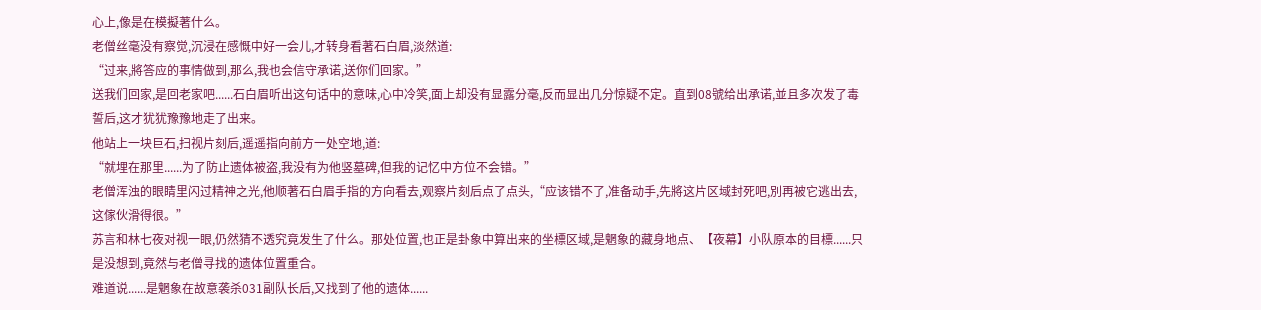心上,像是在模擬著什么。
老僧丝毫没有察觉,沉浸在感慨中好一会儿,才转身看著石白眉,淡然道:
“过来,將答应的事情做到,那么,我也会信守承诺,送你们回家。”
送我们回家,是回老家吧......石白眉听出这句话中的意味,心中冷笑,面上却没有显露分毫,反而显出几分惊疑不定。直到08號给出承诺,並且多次发了毒誓后,这才犹犹豫豫地走了出来。
他站上一块巨石,扫视片刻后,遥遥指向前方一处空地,道:
“就埋在那里......为了防止遗体被盗,我没有为他竖墓碑,但我的记忆中方位不会错。”
老僧浑浊的眼睛里闪过精神之光,他顺著石白眉手指的方向看去,观察片刻后点了点头,“应该错不了,准备动手,先將这片区域封死吧,別再被它逃出去,这傢伙滑得很。”
苏言和林七夜对视一眼,仍然猜不透究竟发生了什么。那处位置,也正是卦象中算出来的坐標区域,是魍象的藏身地点、【夜幕】小队原本的目標......只是没想到,竟然与老僧寻找的遗体位置重合。
难道说......是魍象在故意袭杀031副队长后,又找到了他的遗体......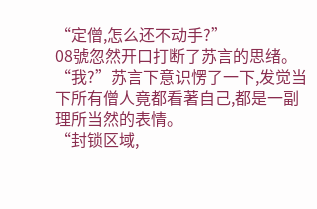“定僧,怎么还不动手?”
08號忽然开口打断了苏言的思绪。
“我?”苏言下意识愣了一下,发觉当下所有僧人竟都看著自己,都是一副理所当然的表情。
“封锁区域,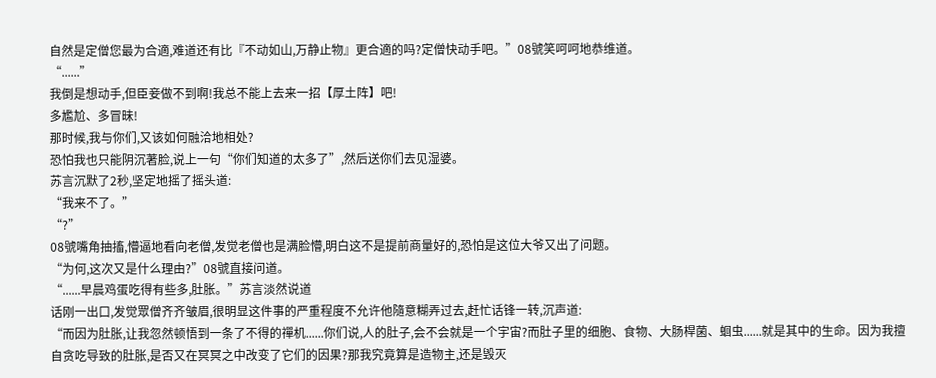自然是定僧您最为合適,难道还有比『不动如山,万静止物』更合適的吗?定僧快动手吧。”08號笑呵呵地恭维道。
“......”
我倒是想动手,但臣妾做不到啊!我总不能上去来一招【厚土阵】吧!
多尷尬、多冒昧!
那时候,我与你们,又该如何融洽地相处?
恐怕我也只能阴沉著脸,说上一句“你们知道的太多了”,然后送你们去见湿婆。
苏言沉默了2秒,坚定地摇了摇头道:
“我来不了。”
“?”
08號嘴角抽搐,懵逼地看向老僧,发觉老僧也是满脸懵,明白这不是提前商量好的,恐怕是这位大爷又出了问题。
“为何,这次又是什么理由?”08號直接问道。
“......早晨鸡蛋吃得有些多,肚胀。”苏言淡然说道
话刚一出口,发觉眾僧齐齐皱眉,很明显这件事的严重程度不允许他隨意糊弄过去,赶忙话锋一转,沉声道:
“而因为肚胀,让我忽然顿悟到一条了不得的禪机......你们说,人的肚子,会不会就是一个宇宙?而肚子里的细胞、食物、大肠桿菌、蛔虫......就是其中的生命。因为我擅自贪吃导致的肚胀,是否又在冥冥之中改变了它们的因果?那我究竟算是造物主,还是毁灭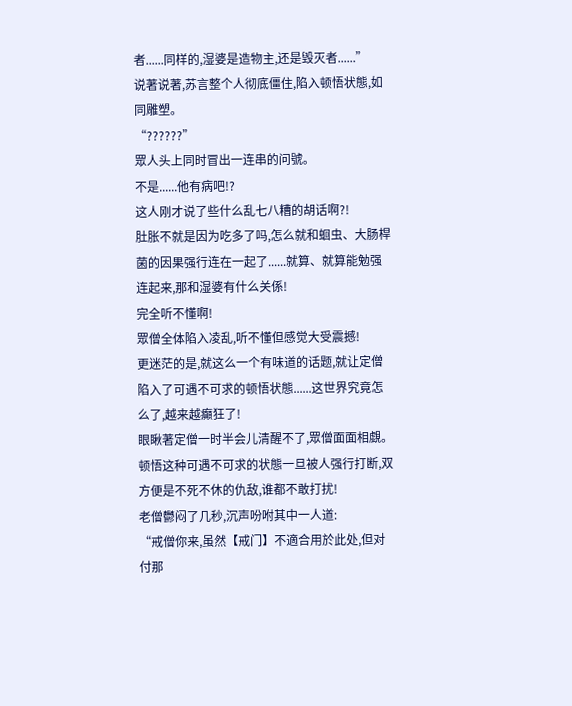者......同样的,湿婆是造物主,还是毁灭者......”
说著说著,苏言整个人彻底僵住,陷入顿悟状態,如同雕塑。
“??????”
眾人头上同时冒出一连串的问號。
不是......他有病吧!?
这人刚才说了些什么乱七八糟的胡话啊?!
肚胀不就是因为吃多了吗,怎么就和蛔虫、大肠桿菌的因果强行连在一起了......就算、就算能勉强连起来,那和湿婆有什么关係!
完全听不懂啊!
眾僧全体陷入凌乱,听不懂但感觉大受震撼!
更迷茫的是,就这么一个有味道的话题,就让定僧陷入了可遇不可求的顿悟状態......这世界究竟怎么了,越来越癲狂了!
眼瞅著定僧一时半会儿清醒不了,眾僧面面相覷。
顿悟这种可遇不可求的状態一旦被人强行打断,双方便是不死不休的仇敌,谁都不敢打扰!
老僧鬱闷了几秒,沉声吩咐其中一人道:
“戒僧你来,虽然【戒门】不適合用於此处,但对付那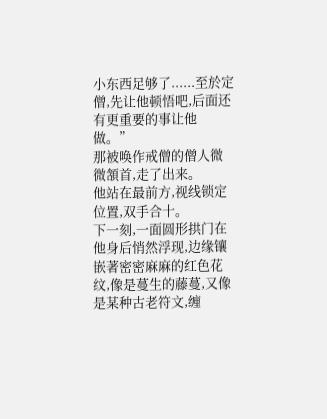小东西足够了......至於定僧,先让他顿悟吧,后面还有更重要的事让他做。”
那被唤作戒僧的僧人微微頷首,走了出来。
他站在最前方,视线锁定位置,双手合十。
下一刻,一面圆形拱门在他身后悄然浮现,边缘镶嵌著密密麻麻的红色花纹,像是蔓生的藤蔓,又像是某种古老符文,缠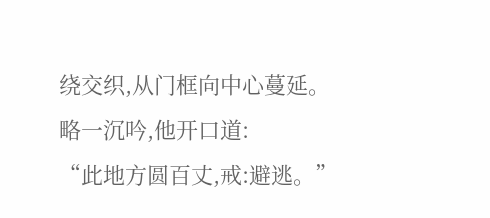绕交织,从门框向中心蔓延。
略一沉吟,他开口道:
“此地方圆百丈,戒:避逃。”